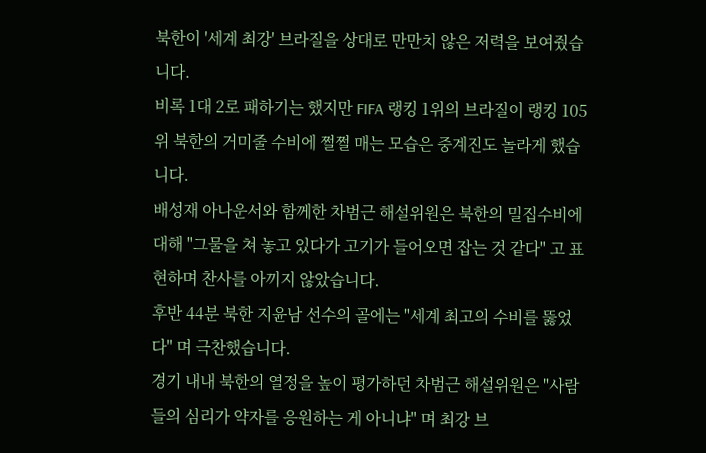북한이 '세계 최강' 브라질을 상대로 만만치 않은 저력을 보여줬습니다.
비록 1대 2로 패하기는 했지만 FIFA 랭킹 1위의 브라질이 랭킹 105위 북한의 거미줄 수비에 쩔쩔 매는 모습은 중계진도 놀라게 했습니다.
배성재 아나운서와 함께한 차범근 해설위원은 북한의 밀집수비에 대해 "그물을 쳐 놓고 있다가 고기가 들어오면 잡는 것 같다" 고 표현하며 찬사를 아끼지 않았습니다.
후반 44분 북한 지윤남 선수의 골에는 "세계 최고의 수비를 뚫었다" 며 극찬했습니다.
경기 내내 북한의 열정을 높이 평가하던 차범근 해설위원은 "사람들의 심리가 약자를 응원하는 게 아니냐" 며 최강 브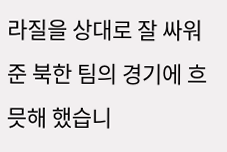라질을 상대로 잘 싸워준 북한 팀의 경기에 흐믓해 했습니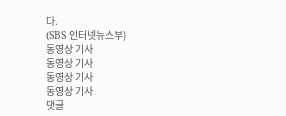다.
(SBS 인터넷뉴스부)
동영상 기사
동영상 기사
동영상 기사
동영상 기사
댓글